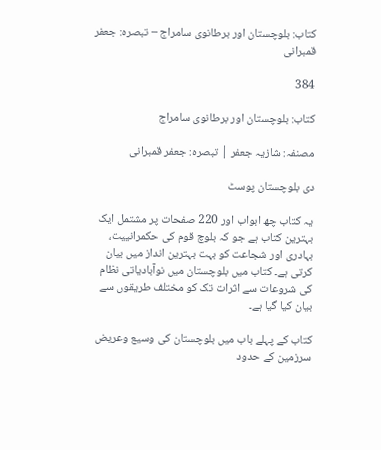کتاب: بلوچستان اور برطانوی سامراج – تبصرہ: جعفر قمبرانی

384

کتاب: بلوچستان اور برطانوی سامراج

مصنفہ: شازیہ جعفر | تبصرہ: جعفر قمبرانی

دی بلوچستان پوسٹ

یہ کتاب چھ ابواب اور 220 صفحات پر مشتمل ایک بہترین کتاب ہے جو کہ بلوچ قوم کی حکمرانییت، بہادری اور شجاعت کو بہت بہترین انداز میں بیان کرتی ہے۔ کتاب میں بلوچستان میں نوآبادیاتی نظام کی شروعات سے اثرات تک کو مختلف طریقوں سے بیان کیا گیا ہے۔

کتاب کے پہلے باب میں بلوچستان کی وسیع وعریض سرزمین کے حدود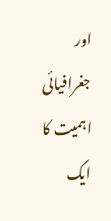اور جغرافیائی اہمیت کا ایک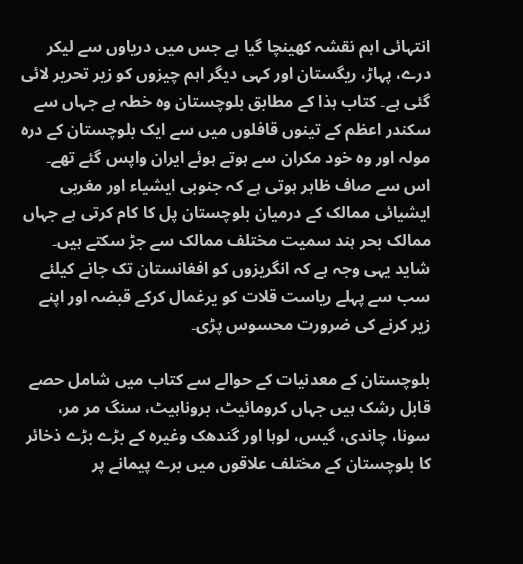انتہائی اہم نقشہ کھینچا گیا ہے جس میں دریاوں سے لیکر درے، پہاڑ، ریگستان اور کہی دیگر اہم چیزوں کو زیر تحریر لائی گئی ہے۔ کتاب ہذا کے مطابق بلوچستان وہ خطہ ہے جہاں سے سکندر اعظم کے تینوں قافلوں میں سے ایک بلوچستان کے درہ مولہ اور وہ خود مکران سے ہوتے ہوئے ایران واپس گئے تھے۔ اس سے صاف ظاہر ہوتی ہے کہ جنوبی ایشیاء اور مغربی ایشیائی ممالک کے درمیان بلوچستان پل کا کام کرتی ہے جہاں ممالک بحر ہند سمیت مختلف ممالک سے جڑ سکتے ہیں۔ شاید یہی وجہ ہے کہ انگریزوں کو افغانستان تک جانے کیلئے سب سے پہلے ریاست قلات کو یرغمال کرکے قبضہ اور اپنے زیر کرنے کی ضرورت محسوس پڑی۔

بلوچستان کے معدنیات کے حوالے سے کتاب میں شامل حصے قابل رشک ہیں جہاں کرومائیٹ، بروناہیٹ، سنگ مر مر، سونا، چاندی، گیس، لوہا اور گندھک وغیرہ کے بڑے بڑے ذخائر کا بلوچستان کے مختلف علاقوں میں برے پیمانے پر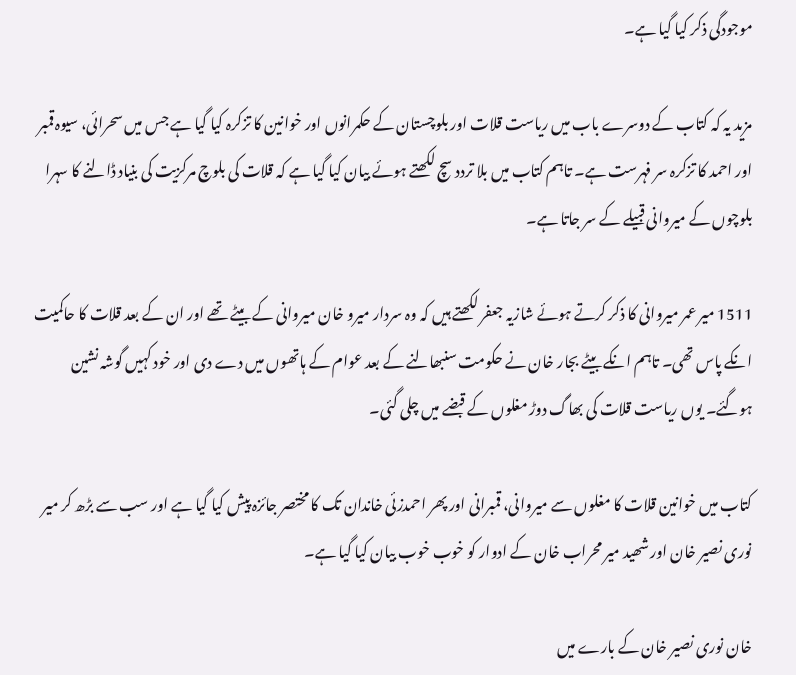موجودگی ذکر کیا گیا ہے۔

مزید یہ کہ کتاب کے دوسرے باب میں ریاست قلات اور بلوچستان کے حکمرانوں اور خوانین کا تزکرہ کیا گیا ہے جس میں سحرائی، سیوہ قمبر اور احمد کا تزکرہ سر فہرست ہے۔ تاہم کتاب میں بلا تردد سچ لکھتے ہوئے بیان کیا گیا ہے کہ قلات کی بلوچ مرکزیت کی بنیاد ڈالنے کا سہرا بلوچوں کے میروانی قبیلے کے سر جاتا ہے۔

1511 میر عمر میروانی کا ذکر کرتے ہوئے شازیہ جعفر لکھتے ہیں کہ وہ سردار میرو خان میروانی کے بیٹے تھے اور ان کے بعد قلات کا حاکمیت انکے پاس تھی۔ تاہم انکے بیٹے بجار خان نے حکومت سنبھالنے کے بعد عوام کے ہاتھوں میں دے دی اور خود کہیں گوشہ نشین ہوگئے۔ یوں ریاست قلات کی بھاگ دوڑ مغلوں کے قبضے میں چلی گئی۔

کتاب میں خوانین قلات کا مغلوں سے میروانی، قمبرانی اور پھر احمدزئی خاندان تک کا مختصر جائزہ پیش کیا گیا ہے اور سب سے بڑھ کر میر نوری نصیر خان اور شھید میر محراب خان کے ادوار کو خوب خوب بیان کیا گیا ہے۔

خان نوری نصیر خان کے بارے میں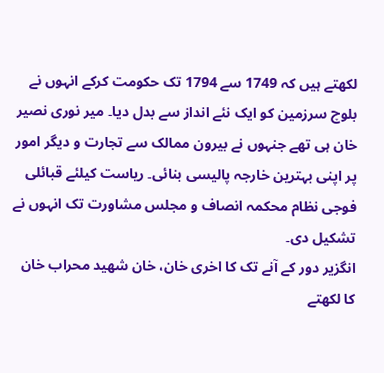لکھتے ہیں کہ 1749 سے 1794 تک حکومت کرکے انہوں نے بلوچ سرزمین کو ایک نئے انداز سے بدل دیا۔ میر نوری نصیر خان ہی تھے جنہوں نے بیرون ممالک سے تجارت و دیگر امور پر اپنی بہترین خارجہ پالیسی بنائی۔ ریاست کیلئے قبائلی فوجی نظام محکمہ انصاف و مجلس مشاورت تک انہوں نے تشکیل دی۔
انگزیر دور کے آنے تک کا اخری خان، خان شھید محراب خان کا لکھتے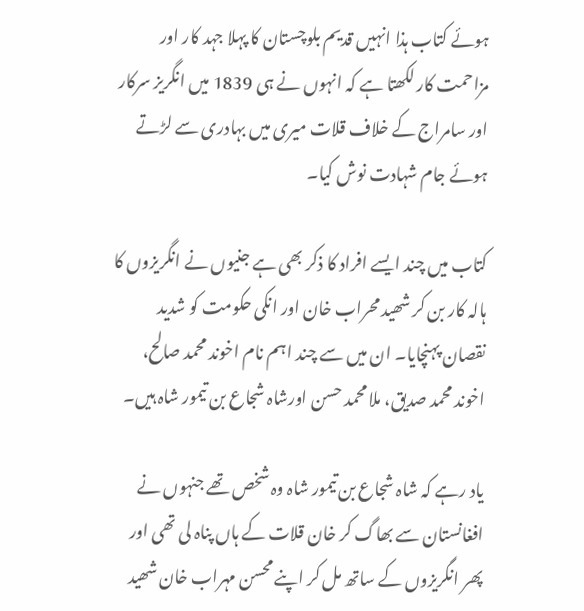ہوئے کتاب ہذا انہیں قدیم بلوچستان کا پہلا جہد کار اور مزاحمت کار لکھتا ہے کہ انہوں نے ہی 1839 میں انگریز سرکار اور سامراج کے خلاف قلات میری میں بہادری سے لڑتے ہوئے جام شہادت نوش کیا۔

کتاب میں چند ایسے افراد کا ذکر بھی ہے جنیوں نے انگریزوں کا ہالہ کار بن کر شھید محراب خان اور انکی حکومت کو شدید نقصان پہنچایا۔ ان میں سے چند اہم نام اخوند محمد صالح، اخوند محمد صدیق، ملا محمد حسن اورشاہ شجاع بن تیمور شاہ ہیں۔

یاد رہے کہ شاہ شجاع بن تیمور شاہ وہ شخص تھے جنہوں نے افغانستان سے بھاگ کر خان قلات کے ہاں پناہ لی تھی اور پھر انگریزوں کے ساتھ مل کر اپنے محسن مہراب خان شھید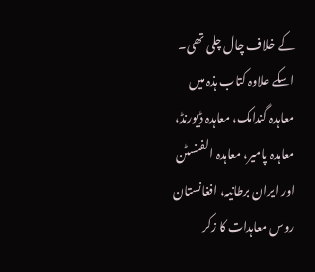کے خلاف چال چلی تھی۔
اسکے علاوہ کتاب ہذہ میں معاہدہ گندامک، معاہدہ ڈیورنڈ، معاہدہ پامیر، معاہدہ الفنسٹن اور ایران برطانیہ، افغانستان روس معاہدات کا زکر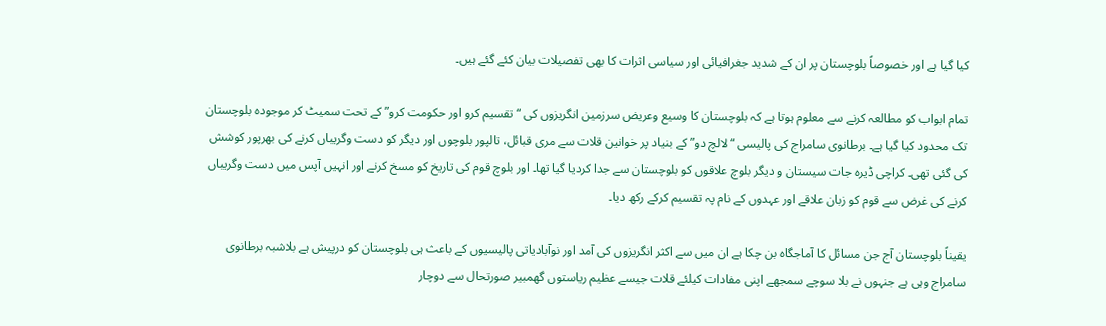کیا گیا ہے اور خصوصاً بلوچستان پر ان کے شدید جغرافیائی اور سیاسی اثرات کا بھی تفصیلات بیان کئے گئے ہیں۔

تمام ابواب کو مطالعہ کرنے سے معلوم ہوتا ہے کہ بلوچستان کا وسیع وعریض سرزمین انگریزوں کی “تقسیم کرو اور حکومت کرو” کے تحت سمیٹ کر موجودہ بلوچستان تک محدود کیا گیا ہے۔ برطانوی سامراج کی پالیسی “لالچ دو” کے بنیاد پر خوانین قلات سے مری قبائل، تالپور بلوچوں اور دیگر کو دست وگریباں کرنے کی بھرپور کوشش کی گئی تھی۔ کراچی ڈیرہ جات سیستان و دیگر بلوچ علاقوں کو بلوچستان سے جدا کردیا گیا تھا۔ اور بلوچ قوم کی تاریخ کو مسخ کرنے اور انہیں آپس میں دست وگریباں کرنے کی غرض سے قوم کو زبان علاقے اور عہدوں کے نام پہ تقسیم کرکے رکھ دیا۔

یقیناً بلوچستان آج جن مسائل کا آماجگاہ بن چکا ہے ان میں سے اکثر انگریزوں کی آمد اور نوآبادیاتی پالیسیوں کے باعث ہی بلوچستان کو درپیش ہے بلاشبہ برطانوی سامراج وہی ہے جنہوں نے بلا سوچے سمجھے اپنی مفادات کیلئے قلات جیسے عظیم ریاستوں گھمبیر صورتحال سے دوچار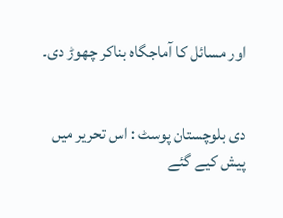اور مسائل کا آماجگاہ بناکر چھوڑ دی۔


دی بلوچستان پوسٹ : اس تحریر میں پیش کیے گئے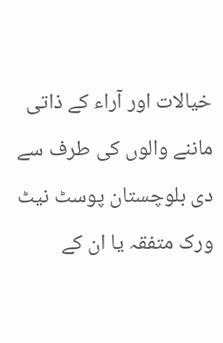خیالات اور آراء کے ذاتی ماننے والوں کی طرف سے دی بلوچستان پوسٹ نیٹ ورک متفقہ یا ان کے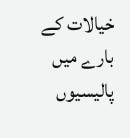خیالات کے بارے میں پالیسیوں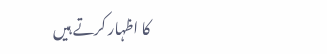کا اظہار کرتے ہیں